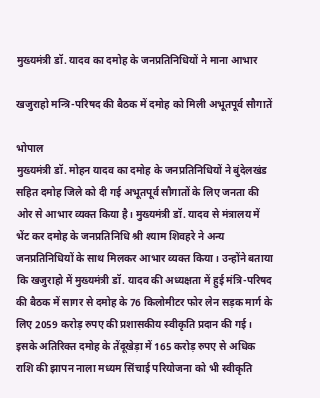मुख्यमंत्री डॉ. यादव का दमोह के जनप्रतिनिधियों ने माना आभार

खजुराहो मन्त्रि-परिषद की बैठक में दमोह को मिली अभूतपूर्व सौगातें

भोपाल
मुख्यमंत्री डॉ. मोहन यादव का दमोह के जनप्रतिनिधियों ने बुंदेलखंड सहित दमोह जिले को दी गई अभूतपूर्व सौगातों के लिए जनता की ओर से आभार व्यक्त किया है। मुख्यमंत्री डॉ. यादव से मंत्रालय में भेंट कर दमोह के जनप्रतिनिधि श्री श्याम शिवहरे ने अन्य जनप्रतिनिधियों के साथ मिलकर आभार व्यक्त किया। उन्होंने बताया कि खजुराहो में मुख्यमंत्री डॉ. यादव की अध्यक्षता में हुई मंत्रि-परिषद की बैठक में सागर से दमोह के 76 किलोमीटर फोर लेन सड़क मार्ग के लिए 2059 करोड़ रुपए की प्रशासकीय स्वीकृति प्रदान की गई। इसके अतिरिक्त दमोह के तेंदूखेड़ा में 165 करोड़ रुपए से अधिक राशि की झापन नाला मध्यम सिंचाई परियोजना को भी स्वीकृति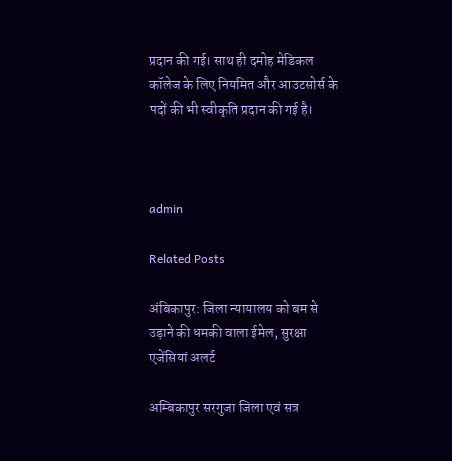प्रदान की गई। साथ ही दमोह मेडिकल कॉलेज के लिए नियमित और आउटसोर्स के पदों की भी स्वीकृति प्रदान की गई है।



admin

Related Posts

अंबिकापुर: जिला न्यायालय को बम से उड़ाने की धमकी वाला ईमेल, सुरक्षा एजेंसियां अलर्ट

अम्बिकापुर सरगुजा जिला एवं सत्र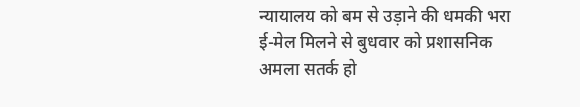न्यायालय को बम से उड़ाने की धमकी भरा ई-मेल मिलने से बुधवार को प्रशासनिक अमला सतर्क हो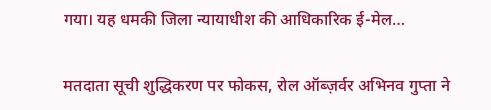गया। यह धमकी जिला न्यायाधीश की आधिकारिक ई-मेल…

मतदाता सूची शुद्धिकरण पर फोकस, रोल ऑब्ज़र्वर अभिनव गुप्ता ने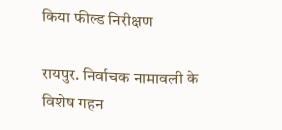किया फील्ड निरीक्षण

रायपुर. निर्वाचक नामावली के विशेष गहन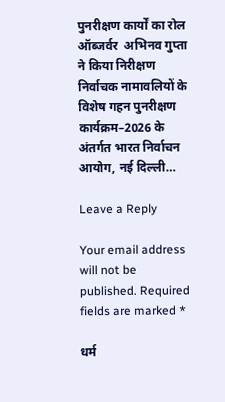पुनरीक्षण कार्यों का रोल ऑब्जर्वर  अभिनव गुप्ता ने किया निरीक्षण निर्वाचक नामावलियों के विशेष गहन पुनरीक्षण कार्यक्रम–2026 के अंतर्गत भारत निर्वाचन आयोग, नई दिल्ली…

Leave a Reply

Your email address will not be published. Required fields are marked *

धर्म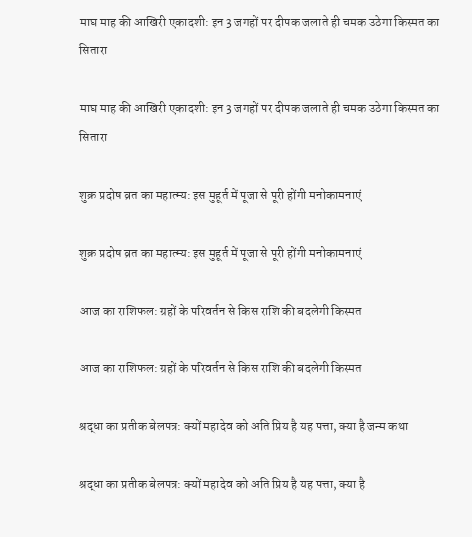माघ माह की आखिरी एकादशी: इन 3 जगहों पर दीपक जलाते ही चमक उठेगा किस्मत का सितारा

माघ माह की आखिरी एकादशी: इन 3 जगहों पर दीपक जलाते ही चमक उठेगा किस्मत का सितारा

शुक्र प्रदोष व्रत का महात्म्य: इस मुहूर्त में पूजा से पूरी होंगी मनोकामनाएं

शुक्र प्रदोष व्रत का महात्म्य: इस मुहूर्त में पूजा से पूरी होंगी मनोकामनाएं

आज का राशिफल: ग्रहों के परिवर्तन से किस राशि की बदलेगी किस्मत

आज का राशिफल: ग्रहों के परिवर्तन से किस राशि की बदलेगी किस्मत

श्रद्धा का प्रतीक बेलपत्र: क्यों महादेव को अति प्रिय है यह पत्ता, क्या है जन्म कथा

श्रद्धा का प्रतीक बेलपत्र: क्यों महादेव को अति प्रिय है यह पत्ता, क्या है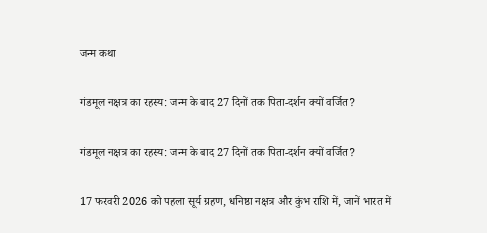जन्म कथा

गंडमूल नक्षत्र का रहस्य: जन्म के बाद 27 दिनों तक पिता-दर्शन क्यों वर्जित?

गंडमूल नक्षत्र का रहस्य: जन्म के बाद 27 दिनों तक पिता-दर्शन क्यों वर्जित?

17 फरवरी 2026 को पहला सूर्य ग्रहण, धनिष्ठा नक्षत्र और कुंभ राशि में, जानें भारत में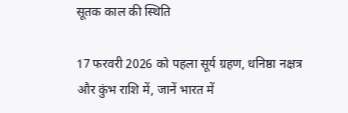सूतक काल की स्थिति

17 फरवरी 2026 को पहला सूर्य ग्रहण, धनिष्ठा नक्षत्र और कुंभ राशि में, जानें भारत में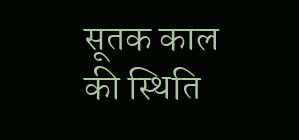सूतक काल की स्थिति